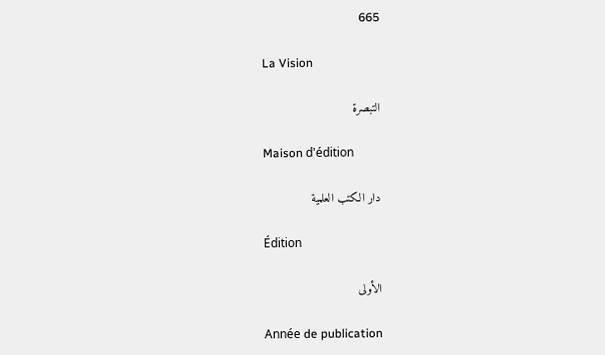665

La Vision

التبصرة

Maison d'édition

دار الكتب العلمية

Édition

الأولى

Année de publication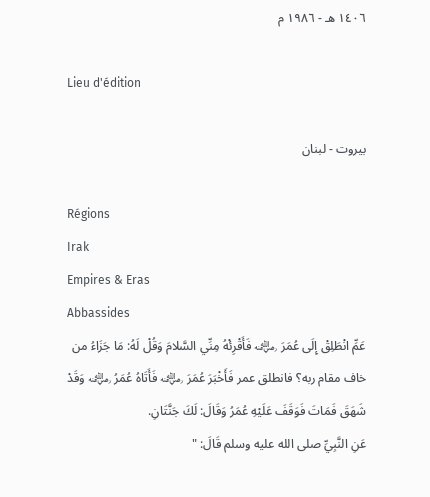١٤٠٦ هـ - ١٩٨٦ م

Lieu d'édition

بيروت - لبنان

Régions
Irak
Empires & Eras
Abbassides
عَمِّ انْطَلِقْ إِلَى عُمَرَ ﵁ فَأَقْرِئْهُ مِنِّي السَّلامَ وَقُلْ لَهُ: مَا جَزَاءُ من خاف مقام ربه؟ فانطلق عمر فَأَخْبَرَ عُمَرَ ﵁ فَأَتَاهُ عُمَرُ ﵁ وَقَدْ شَهَقَ فَمَاتَ فَوَقَفَ عَلَيْهِ عُمَرُ وَقَالَ: لَكَ جَنَّتَانِ.
عَنِ النَّبِيِّ صلى الله عليه وسلم قَالَ: "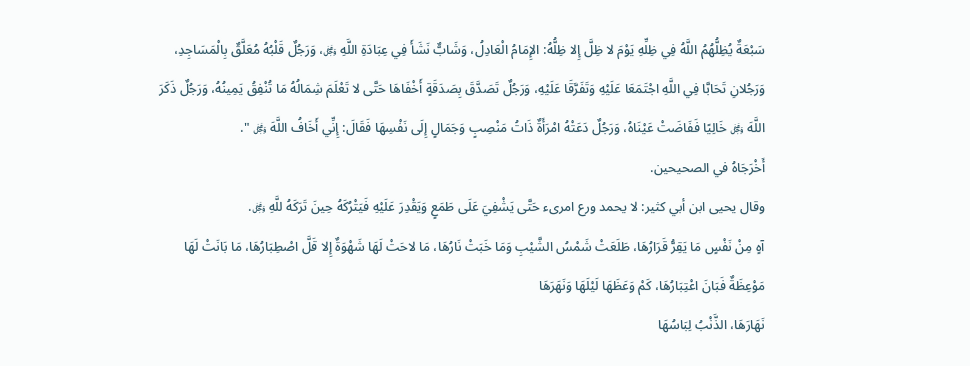سَبْعَةٌ يُظِلُّهُمُ اللَّهُ فِي ظِلِّهِ يَوْمَ لا ظِلَّ إِلا ظِلُّهُ: الإِمَامُ الْعَادِلُ، وَشَابٌّ نَشَأَ فِي عِبَادَةِ اللَّهِ ﷿، وَرَجُلٌ قَلْبُهُ مُعَلَّقٌ بِالْمَسَاجِدِ، وَرَجُلانِ تَحَابَّا فِي اللَّهِ اجْتَمَعَا عَلَيْهِ وَتَفَرَّقَا عَلَيْهِ، وَرَجُلٌ تَصَدَّقَ بِصَدَقَةٍ أَخْفَاهَا حَتَّى لا تَعْلَمَ شِمَالُهُ مَا تُنْفِقُ يَمِينُهُ، وَرَجُلٌ ذَكَرَ اللَّهَ ﷿ خَالِيًا فَفَاضَتْ عَيْنَاهُ، وَرَجُلٌ دَعَتْهُ امْرَأَةٌ ذَاتُ مَنْصِبٍ وَجَمَالٍ إِلَى نَفْسِهَا فَقَالَ: إِنِّي أَخَافُ اللَّهَ ﷿ ".
أَخْرَجَاهُ في الصحيحين.
وقال يحيى ابن أبي كثير: لا يحمد ورع امرىء حَتَّى يَشْفِيَ عَلَى طَمَعٍ وَيَقْدِرَ عَلَيْهِ فَيَتْرُكَهُ حِينَ تَرَكَهُ للَّهِ ﷿.
آهٍ مِنْ نَفْسٍ مَا يَقِرُّ قَرَارُهَا، طَلَعَتْ شَمْسُ الشَّيْبِ وَمَا خَبَتْ نَارُهَا، مَا لاحَتْ لَهَا شَهْوَةٌ إِلا قَلَّ اصْطِبَارُهَا، مَا بَانَتْ لَهَا مَوْعِظَةٌ فَبَانَ اعْتِبَارُهَا، كَمْ وَعَظَهَا لَيْلَهَا وَنَهَرَهَا
نَهَارَهَا، الذَّنْبُ لِبَاسُهَا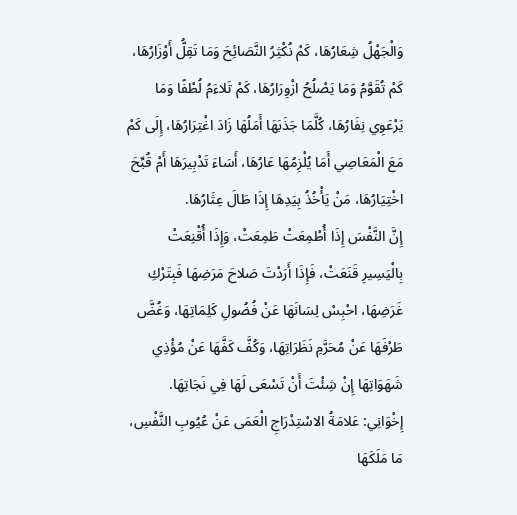وَالْجَهْلُ شِعَارُهَا، كَمْ نُكْثِرُ النَّصَائِحَ وَمَا تَقِلُّ أَوْزَارُهَا، كَمْ تُقَوَّمُ وَمَا يَصْلُحُ ازْوِرَارُهَا، كَمْ تَلاءَمُ لُطْفًا وَمَا يَرْعَوِي نِفَارُهَا، كُلَّمَا جَذَبَهَا أَمَلُهَا زَادَ اغْتِرَارُهَا، إِلَى كَمْ مَعَ الْمَعَاصِي أَمَا يُلْزِمُهَا عَارُهَا، أَسَاءَ تَدْبِيرَهَا أَمْ قُبِّحَ اخْتِيَارُهَا، مَنْ يَأْخُذُ بِيَدِهَا إِذَا طَالَ عِثَارُهَا.
إِنَّ النَّفْسَ إِذَا أُطْمِعَتْ طَمِعَتْ، وَإِذَا أُقْنِعَتْ بِالْيَسِيرِ قَنَعَتْ، فَإِذَا أَرَدْتَ صَلاحَ مَرَضِهَا فَبِتَرْكِ غَرَضِهَا، احْبِسْ لِسَانَهَا عَنْ فُضُولِ كَلِمَاتِهَا، وَغُضَّ طَرْفَهَا عَنْ مُحَرَّمِ نَظَرَاتِهَا، وَكُفَّ كَفَّهَا عَنْ مُؤْذِي شَهَوَاتِهَا إِنْ شِئْتَ أَنْ تَسْعَى لَهَا فِي نَجَاتِهَا.
إِخْوَانِي: عَلامَةُ الاسْتِدْرَاجِ الْعَمَى عَنْ عُيُوبِ النَّفْسِ، مَا مَلَكَهَا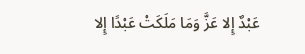عَبْدٌ إِلا عَزَّ وَمَا مَلَكَتْ عَبْدًا إِلا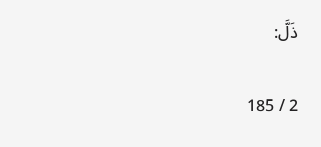ذَلَّ:

2 / 185